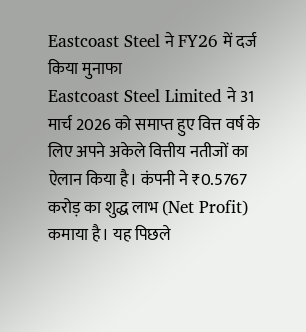Eastcoast Steel ने FY26 में दर्ज किया मुनाफा
Eastcoast Steel Limited ने 31 मार्च 2026 को समाप्त हुए वित्त वर्ष के लिए अपने अकेले वित्तीय नतीजों का ऐलान किया है। कंपनी ने ₹0.5767 करोड़ का शुद्ध लाभ (Net Profit) कमाया है। यह पिछले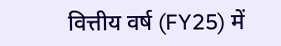वित्तीय वर्ष (FY25) में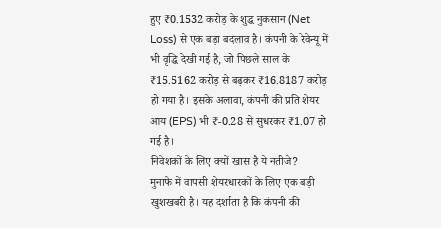हुए ₹0.1532 करोड़ के शुद्ध नुकसान (Net Loss) से एक बड़ा बदलाव है। कंपनी के रेवेन्यू में भी वृद्धि देखी गई है, जो पिछले साल के ₹15.5162 करोड़ से बढ़कर ₹16.8187 करोड़ हो गया है। इसके अलावा, कंपनी की प्रति शेयर आय (EPS) भी ₹-0.28 से सुधरकर ₹1.07 हो गई है।
निवेशकों के लिए क्यों खास है ये नतीजे?
मुनाफे में वापसी शेयरधारकों के लिए एक बड़ी खुशखबरी है। यह दर्शाता है कि कंपनी की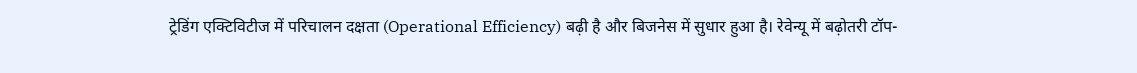ट्रेडिंग एक्टिविटीज में परिचालन दक्षता (Operational Efficiency) बढ़ी है और बिजनेस में सुधार हुआ है। रेवेन्यू में बढ़ोतरी टॉप-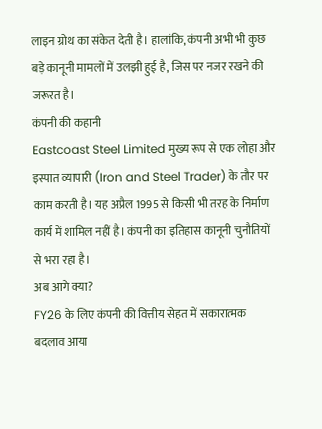लाइन ग्रोथ का संकेत देती है। हालांकि, कंपनी अभी भी कुछ बड़े कानूनी मामलों में उलझी हुई है, जिस पर नजर रखने की जरूरत है।
कंपनी की कहानी
Eastcoast Steel Limited मुख्य रूप से एक लोहा और इस्पात व्यापारी (Iron and Steel Trader) के तौर पर काम करती है। यह अप्रैल 1995 से किसी भी तरह के निर्माण कार्य में शामिल नहीं है। कंपनी का इतिहास कानूनी चुनौतियों से भरा रहा है।
अब आगे क्या?
FY26 के लिए कंपनी की वित्तीय सेहत में सकारात्मक बदलाव आया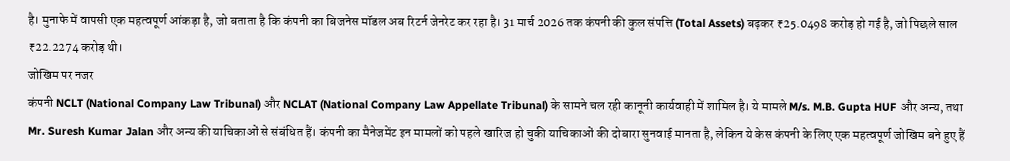है। मुनाफे में वापसी एक महत्वपूर्ण आंकड़ा है, जो बताता है कि कंपनी का बिजनेस मॉडल अब रिटर्न जेनरेट कर रहा है। 31 मार्च 2026 तक कंपनी की कुल संपत्ति (Total Assets) बढ़कर ₹25.0498 करोड़ हो गई है, जो पिछले साल ₹22.2274 करोड़ थी।
जोखिम पर नजर
कंपनी NCLT (National Company Law Tribunal) और NCLAT (National Company Law Appellate Tribunal) के सामने चल रही कानूनी कार्यवाही में शामिल है। ये मामले M/s. M.B. Gupta HUF और अन्य, तथा Mr. Suresh Kumar Jalan और अन्य की याचिकाओं से संबंधित हैं। कंपनी का मैनेजमेंट इन मामलों को पहले खारिज हो चुकी याचिकाओं की दोबारा सुनवाई मानता है, लेकिन ये केस कंपनी के लिए एक महत्वपूर्ण जोखिम बने हुए हैं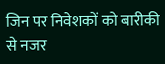जिन पर निवेशकों को बारीकी से नजर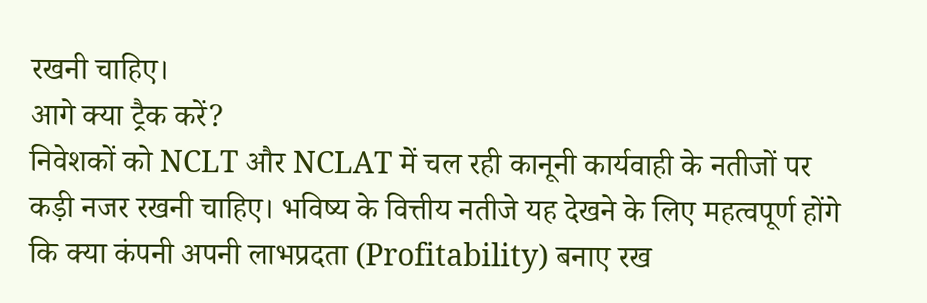रखनी चाहिए।
आगे क्या ट्रैक करें?
निवेशकों को NCLT और NCLAT में चल रही कानूनी कार्यवाही के नतीजों पर कड़ी नजर रखनी चाहिए। भविष्य के वित्तीय नतीजे यह देखने के लिए महत्वपूर्ण होंगे कि क्या कंपनी अपनी लाभप्रदता (Profitability) बनाए रख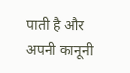पाती है और अपनी कानूनी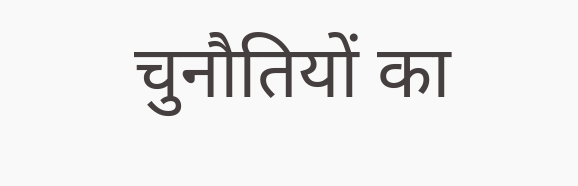चुनौतियों का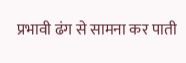प्रभावी ढंग से सामना कर पाती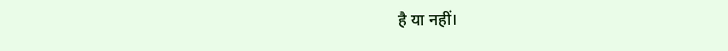है या नहीं।